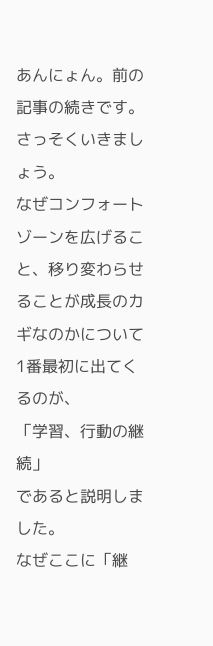あんにょん。前の記事の続きです。
さっそくいきましょう。
なぜコンフォートゾーンを広げること、移り変わらせることが成長のカギなのかについて1番最初に出てくるのが、
「学習、行動の継続」
であると説明しました。
なぜここに「継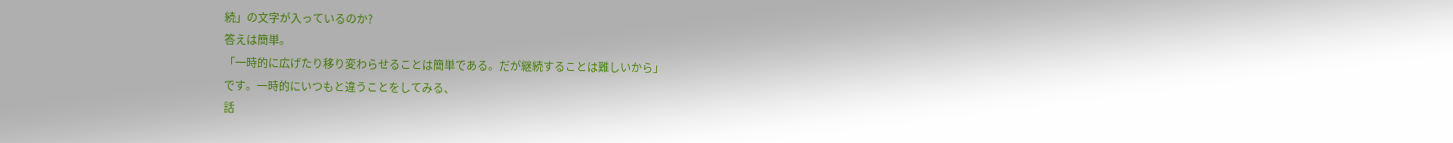続」の文字が入っているのか?
答えは簡単。
「一時的に広げたり移り変わらせることは簡単である。だが継続することは難しいから」
です。一時的にいつもと違うことをしてみる、
話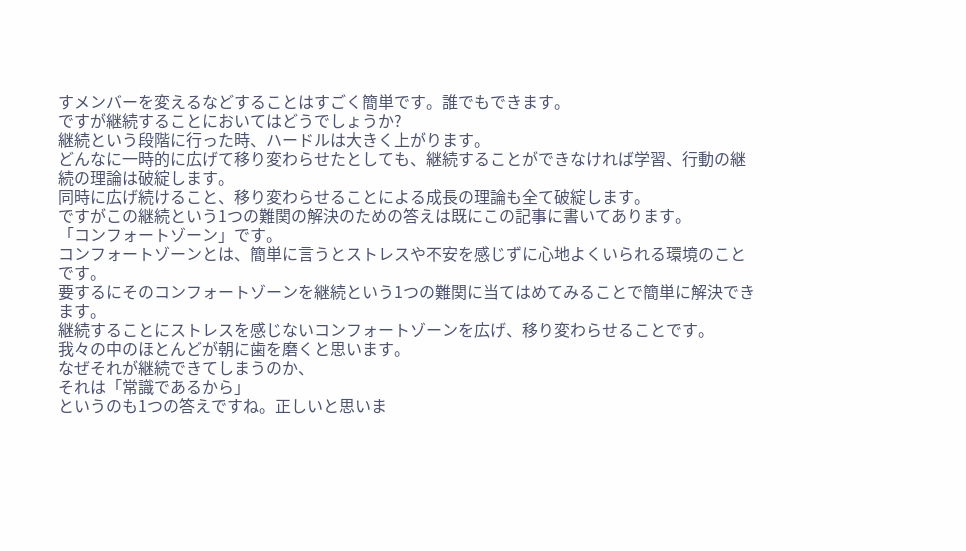すメンバーを変えるなどすることはすごく簡単です。誰でもできます。
ですが継続することにおいてはどうでしょうか?
継続という段階に行った時、ハードルは大きく上がります。
どんなに一時的に広げて移り変わらせたとしても、継続することができなければ学習、行動の継続の理論は破綻します。
同時に広げ続けること、移り変わらせることによる成長の理論も全て破綻します。
ですがこの継続という1つの難関の解決のための答えは既にこの記事に書いてあります。
「コンフォートゾーン」です。
コンフォートゾーンとは、簡単に言うとストレスや不安を感じずに心地よくいられる環境のことです。
要するにそのコンフォートゾーンを継続という1つの難関に当てはめてみることで簡単に解決できます。
継続することにストレスを感じないコンフォートゾーンを広げ、移り変わらせることです。
我々の中のほとんどが朝に歯を磨くと思います。
なぜそれが継続できてしまうのか、
それは「常識であるから」
というのも1つの答えですね。正しいと思いま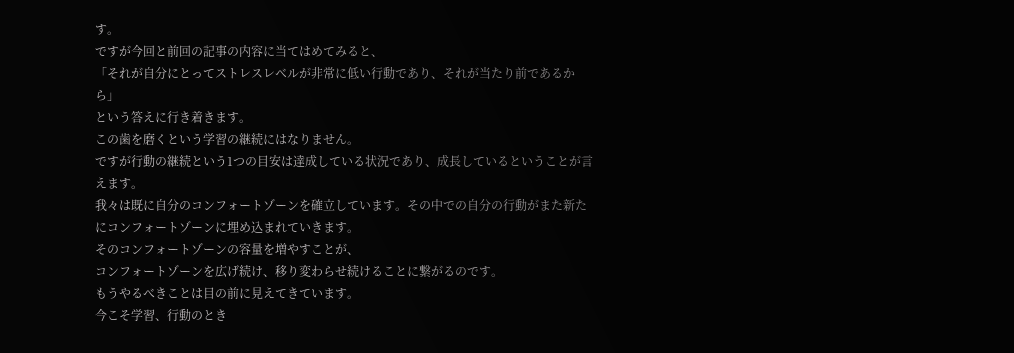す。
ですが今回と前回の記事の内容に当てはめてみると、
「それが自分にとってストレスレベルが非常に低い行動であり、それが当たり前であるから」
という答えに行き着きます。
この歯を磨くという学習の継続にはなりません。
ですが行動の継続という1つの目安は達成している状況であり、成長しているということが言えます。
我々は既に自分のコンフォートゾーンを確立しています。その中での自分の行動がまた新たにコンフォートゾーンに埋め込まれていきます。
そのコンフォートゾーンの容量を増やすことが、
コンフォートゾーンを広げ続け、移り変わらせ続けることに繋がるのです。
もうやるべきことは目の前に見えてきています。
今こそ学習、行動のとき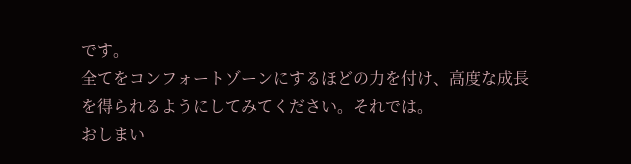です。
全てをコンフォートゾーンにするほどの力を付け、高度な成長を得られるようにしてみてください。それでは。
おしまい